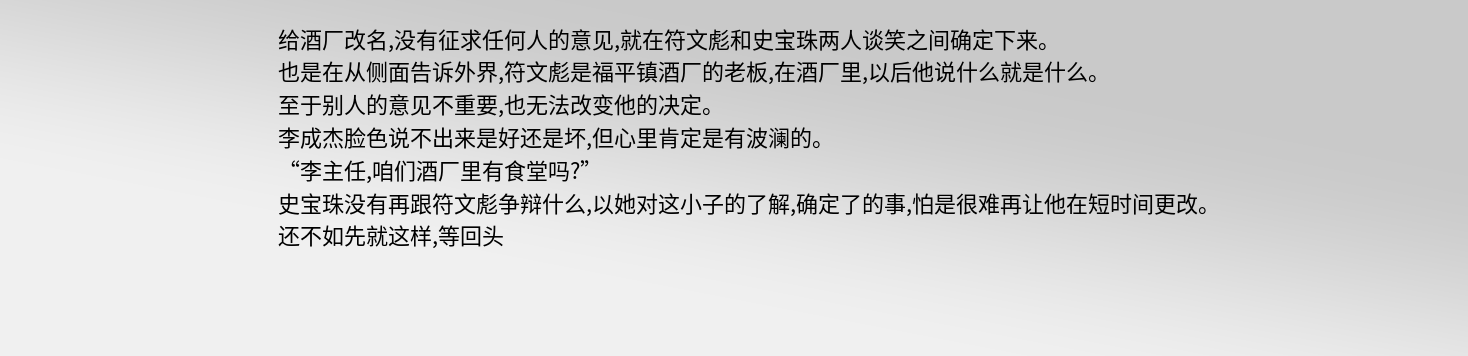给酒厂改名,没有征求任何人的意见,就在符文彪和史宝珠两人谈笑之间确定下来。
也是在从侧面告诉外界,符文彪是福平镇酒厂的老板,在酒厂里,以后他说什么就是什么。
至于别人的意见不重要,也无法改变他的决定。
李成杰脸色说不出来是好还是坏,但心里肯定是有波澜的。
“李主任,咱们酒厂里有食堂吗?”
史宝珠没有再跟符文彪争辩什么,以她对这小子的了解,确定了的事,怕是很难再让他在短时间更改。
还不如先就这样,等回头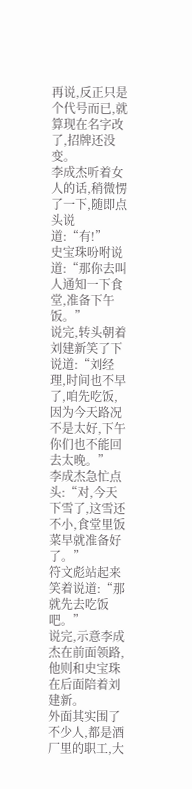再说,反正只是个代号而已,就算现在名字改了,招牌还没变。
李成杰听着女人的话,稍微愣了一下,随即点头说道:“有!”
史宝珠吩咐说道:“那你去叫人通知一下食堂,准备下午饭。”
说完,转头朝着刘建新笑了下说道:“刘经理,时间也不早了,咱先吃饭,因为今天路况不是太好,下午你们也不能回去太晚。”
李成杰急忙点头:“对,今天下雪了,这雪还不小,食堂里饭菜早就准备好了。”
符文彪站起来笑着说道:“那就先去吃饭吧。”
说完,示意李成杰在前面领路,他则和史宝珠在后面陪着刘建新。
外面其实围了不少人,都是酒厂里的职工,大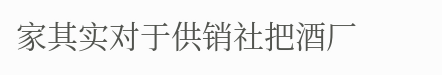家其实对于供销社把酒厂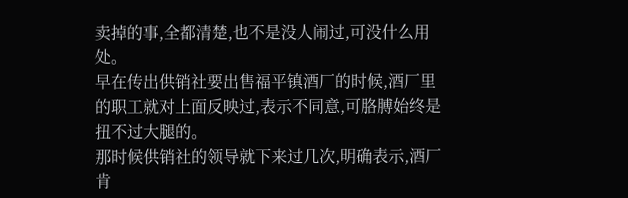卖掉的事,全都清楚,也不是没人闹过,可没什么用处。
早在传出供销社要出售福平镇酒厂的时候,酒厂里的职工就对上面反映过,表示不同意,可胳膊始终是扭不过大腿的。
那时候供销社的领导就下来过几次,明确表示,酒厂肯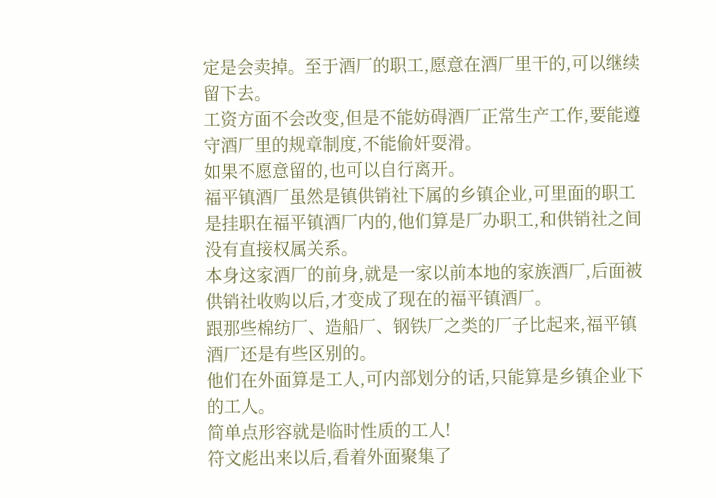定是会卖掉。至于酒厂的职工,愿意在酒厂里干的,可以继续留下去。
工资方面不会改变,但是不能妨碍酒厂正常生产工作,要能遵守酒厂里的规章制度,不能偷奸耍滑。
如果不愿意留的,也可以自行离开。
福平镇酒厂虽然是镇供销社下属的乡镇企业,可里面的职工是挂职在福平镇酒厂内的,他们算是厂办职工,和供销社之间没有直接权属关系。
本身这家酒厂的前身,就是一家以前本地的家族酒厂,后面被供销社收购以后,才变成了现在的福平镇酒厂。
跟那些棉纺厂、造船厂、钢铁厂之类的厂子比起来,福平镇酒厂还是有些区别的。
他们在外面算是工人,可内部划分的话,只能算是乡镇企业下的工人。
简单点形容就是临时性质的工人!
符文彪出来以后,看着外面聚集了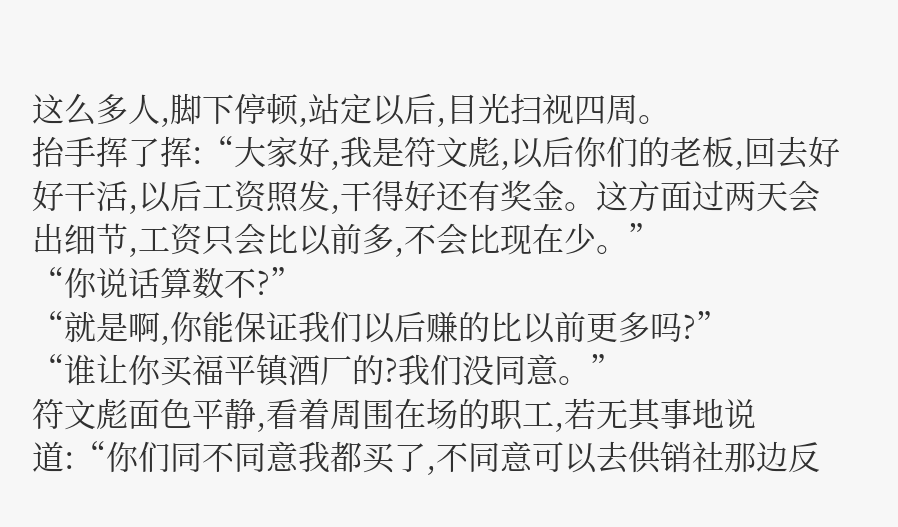这么多人,脚下停顿,站定以后,目光扫视四周。
抬手挥了挥:“大家好,我是符文彪,以后你们的老板,回去好好干活,以后工资照发,干得好还有奖金。这方面过两天会出细节,工资只会比以前多,不会比现在少。”
“你说话算数不?”
“就是啊,你能保证我们以后赚的比以前更多吗?”
“谁让你买福平镇酒厂的?我们没同意。”
符文彪面色平静,看着周围在场的职工,若无其事地说道:“你们同不同意我都买了,不同意可以去供销社那边反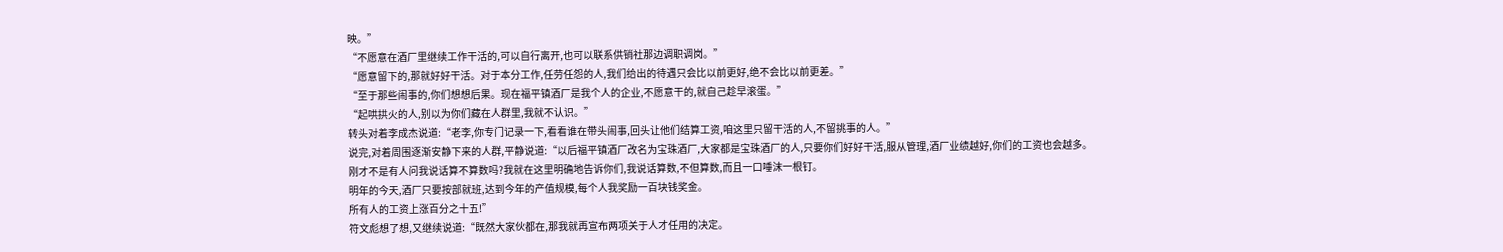映。”
“不愿意在酒厂里继续工作干活的,可以自行离开,也可以联系供销社那边调职调岗。”
“愿意留下的,那就好好干活。对于本分工作,任劳任怨的人,我们给出的待遇只会比以前更好,绝不会比以前更差。”
“至于那些闹事的,你们想想后果。现在福平镇酒厂是我个人的企业,不愿意干的,就自己趁早滚蛋。”
“起哄拱火的人,别以为你们藏在人群里,我就不认识。”
转头对着李成杰说道:“老李,你专门记录一下,看看谁在带头闹事,回头让他们结算工资,咱这里只留干活的人,不留挑事的人。”
说完,对着周围逐渐安静下来的人群,平静说道:“以后福平镇酒厂改名为宝珠酒厂,大家都是宝珠酒厂的人,只要你们好好干活,服从管理,酒厂业绩越好,你们的工资也会越多。
刚才不是有人问我说话算不算数吗?我就在这里明确地告诉你们,我说话算数,不但算数,而且一口唾沫一根钉。
明年的今天,酒厂只要按部就班,达到今年的产值规模,每个人我奖励一百块钱奖金。
所有人的工资上涨百分之十五!”
符文彪想了想,又继续说道:“既然大家伙都在,那我就再宣布两项关于人才任用的决定。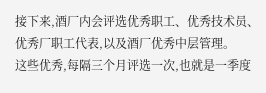接下来,酒厂内会评选优秀职工、优秀技术员、优秀厂职工代表,以及酒厂优秀中层管理。
这些优秀,每隔三个月评选一次,也就是一季度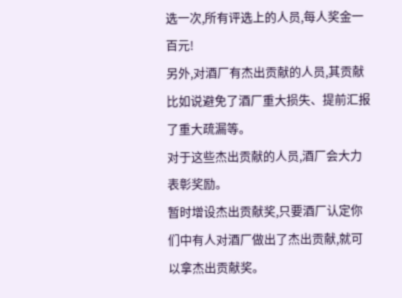选一次,所有评选上的人员,每人奖金一百元!
另外,对酒厂有杰出贡献的人员,其贡献比如说避免了酒厂重大损失、提前汇报了重大疏漏等。
对于这些杰出贡献的人员,酒厂会大力表彰奖励。
暂时增设杰出贡献奖,只要酒厂认定你们中有人对酒厂做出了杰出贡献,就可以拿杰出贡献奖。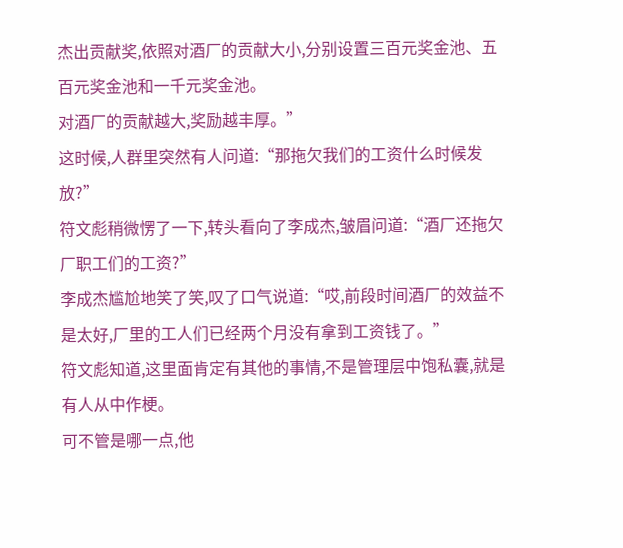杰出贡献奖,依照对酒厂的贡献大小,分别设置三百元奖金池、五百元奖金池和一千元奖金池。
对酒厂的贡献越大,奖励越丰厚。”
这时候,人群里突然有人问道:“那拖欠我们的工资什么时候发放?”
符文彪稍微愣了一下,转头看向了李成杰,皱眉问道:“酒厂还拖欠厂职工们的工资?”
李成杰尴尬地笑了笑,叹了口气说道:“哎,前段时间酒厂的效益不是太好,厂里的工人们已经两个月没有拿到工资钱了。”
符文彪知道,这里面肯定有其他的事情,不是管理层中饱私囊,就是有人从中作梗。
可不管是哪一点,他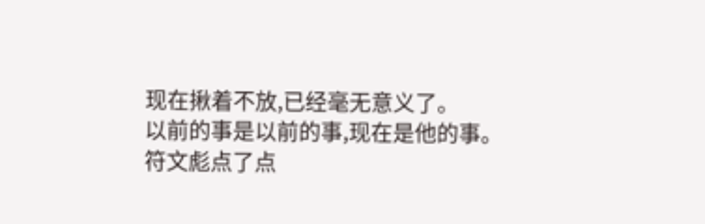现在揪着不放,已经毫无意义了。
以前的事是以前的事,现在是他的事。
符文彪点了点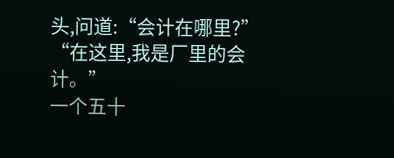头,问道:“会计在哪里?”
“在这里,我是厂里的会计。”
一个五十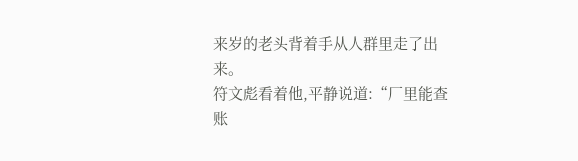来岁的老头背着手从人群里走了出来。
符文彪看着他,平静说道:“厂里能查账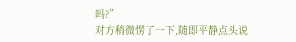吗?”
对方稍微愣了一下,随即平静点头说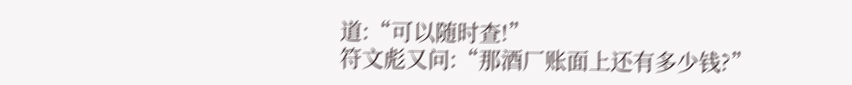道:“可以随时查!”
符文彪又问:“那酒厂账面上还有多少钱?”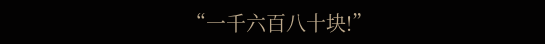“一千六百八十块!”